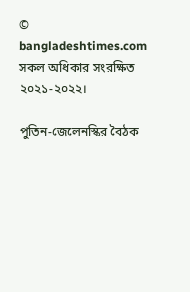© bangladeshtimes.com সকল অধিকার সংরক্ষিত ২০২১-২০২২।

পুতিন-জেলেনস্কির বৈঠক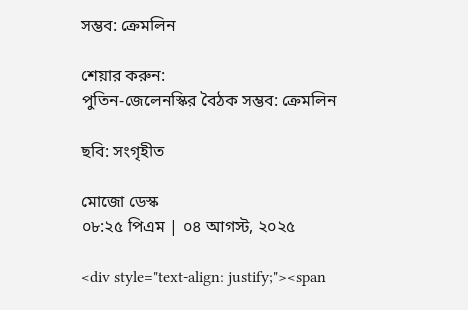সম্ভব: ক্রেমলিন

শেয়ার করুন:
পুতিন-জেলেনস্কির বৈঠক সম্ভব: ক্রেমলিন

ছবি: সংগৃহীত

মোজো ডেস্ক
০৮:২৫ পিএম | ০৪ আগস্ট, ২০২৫

<div style="text-align: justify;"><span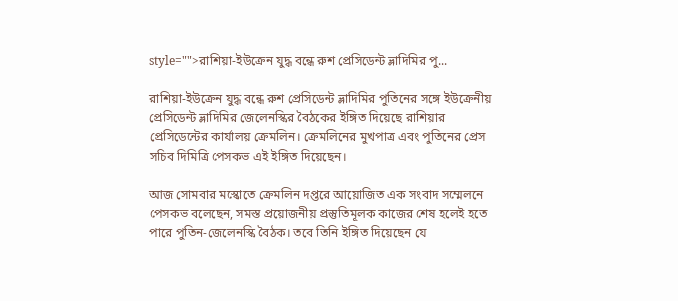style="">রাশিয়া-ইউক্রেন যুদ্ধ বন্ধে রুশ প্রেসিডেন্ট ভ্লাদিমির পু...

রাশিয়া-ইউক্রেন যুদ্ধ বন্ধে রুশ প্রেসিডেন্ট ভ্লাদিমির পুতিনের সঙ্গে ইউক্রেনীয় প্রেসিডেন্ট ভ্লাদিমির জেলেনস্কির বৈঠকের ইঙ্গিত দিয়েছে রাশিয়ার প্রেসিডেন্টের কার্যালয় ক্রেমলিন। ক্রেমলিনের মুখপাত্র এবং পুতিনের প্রেস সচিব দিমিত্রি পেসকভ এই ইঙ্গিত দিয়েছেন।

আজ সোমবার মস্কোতে ক্রেমলিন দপ্তরে আয়োজিত এক সংবাদ সম্মেলনে পেসকভ বলেছেন, সমস্ত প্রয়োজনীয় প্রস্তুতিমূলক কাজের শেষ হলেই হতে পারে পুতিন-জেলেনস্কি বৈঠক। তবে তিনি ইঙ্গিত দিয়েছেন যে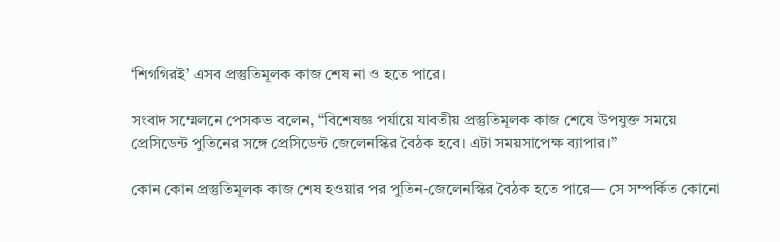‘শিগগিরই’ এসব প্রস্তুতিমূলক কাজ শেষ না ও হতে পারে।

সংবাদ সম্মেলনে পেসকভ বলেন, “বিশেষজ্ঞ পর্যায়ে যাবতীয় প্রস্তুতিমূলক কাজ শেষে উপযুক্ত সময়ে প্রেসিডেন্ট পুতিনের সঙ্গে প্রেসিডেন্ট জেলেনস্কির বৈঠক হবে। এটা সময়সাপেক্ষ ব্যাপার।”

কোন কোন প্রস্তুতিমূলক কাজ শেষ হওয়ার পর পুতিন-জেলেনস্কির বৈঠক হতে পারে— সে সম্পর্কিত কোনো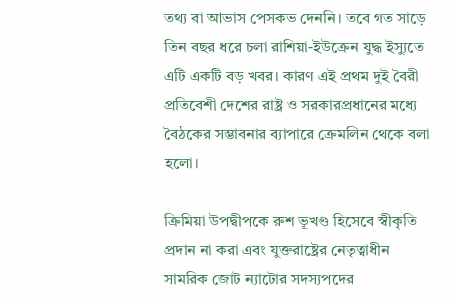তথ্য বা আভাস পেসকভ দেননি। তবে গত সাড়ে তিন বছর ধরে চলা রাশিয়া-ইউক্রেন যুদ্ধ ইস্যুতে এটি একটি বড় খবর। কারণ এই প্রথম দুই বৈরী প্রতিবেশী দেশের রাষ্ট্র ও সরকারপ্রধানের মধ্যে বৈঠকের সম্ভাবনার ব্যাপারে ক্রেমলিন থেকে বলা হলো।

ক্রিমিয়া উপদ্বীপকে রুশ ভূখণ্ড হিসেবে স্বীকৃতি প্রদান না করা এবং যুক্তরাষ্ট্রের নেতৃত্বাধীন সামরিক জোট ন্যাটোর সদস্যপদের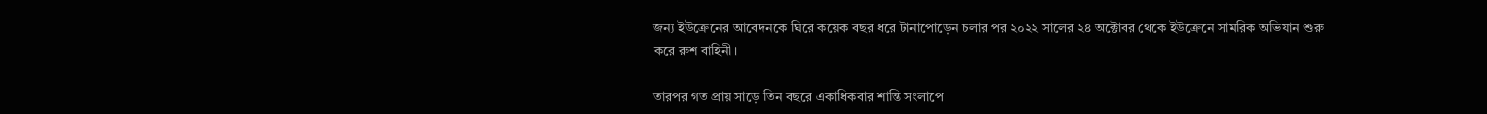জন্য ইউক্রেনের আবেদনকে ঘিরে কয়েক বছর ধরে টানাপোড়েন চলার পর ২০২২ সালের ২৪ অক্টোবর থেকে ইউক্রেনে সামরিক অভিযান শুরু করে রুশ বাহিনী।

তারপর গত প্রায় সাড়ে তিন বছরে একাধিকবার শান্তি সংলাপে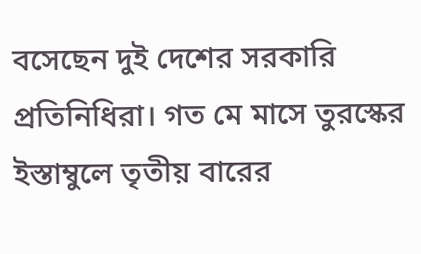বসেছেন দুই দেশের সরকারি প্রতিনিধিরা। গত মে মাসে তুরস্কের ইস্তাম্বুলে তৃতীয় বারের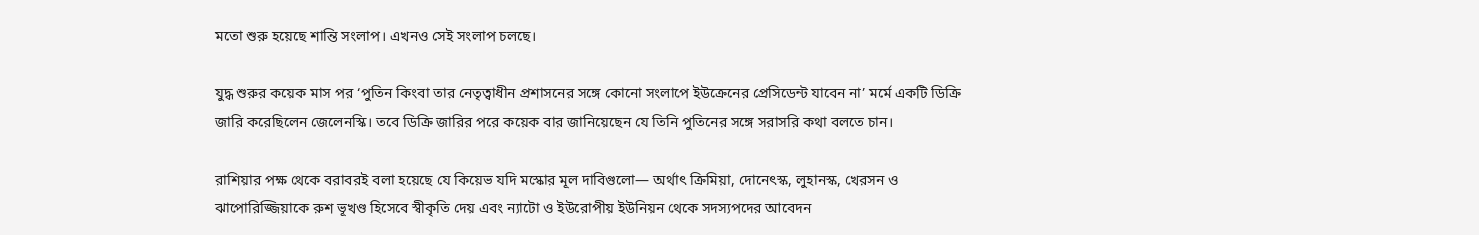মতো শুরু হয়েছে শান্তি সংলাপ। এখনও সেই সংলাপ চলছে।

যুদ্ধ শুরুর কয়েক মাস পর ‘পুতিন কিংবা তার নেতৃত্বাধীন প্রশাসনের সঙ্গে কোনো সংলাপে ইউক্রেনের প্রেসিডেন্ট যাবেন না’ মর্মে একটি ডিক্রি জারি করেছিলেন জেলেনস্কি। তবে ডিক্রি জারির পরে কয়েক বার জানিয়েছেন যে তিনি পুতিনের সঙ্গে সরাসরি কথা বলতে চান।

রাশিয়ার পক্ষ থেকে বরাবরই বলা হয়েছে যে কিয়েভ যদি মস্কোর মূল দাবিগুলো— অর্থাৎ ক্রিমিয়া, দোনেৎস্ক, লুহানস্ক, খেরসন ও ঝাপোরিজ্জিয়াকে রুশ ভূখণ্ড হিসেবে স্বীকৃতি দেয় এবং ন্যাটো ও ইউরোপীয় ইউনিয়ন থেকে সদস্যপদের আবেদন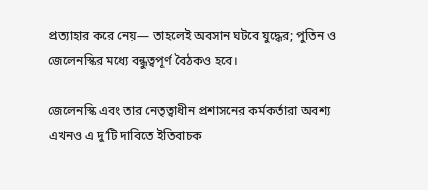প্রত্যাহার করে নেয়— তাহলেই অবসান ঘটবে যুদ্ধের; পুতিন ও জেলেনস্কির মধ্যে বন্ধুত্বপূর্ণ বৈঠকও হবে।

জেলেনস্কি এবং তার নেতৃত্বাধীন প্রশাসনের কর্মকর্তারা অবশ্য এখনও এ দু’টি দাবিতে ইতিবাচক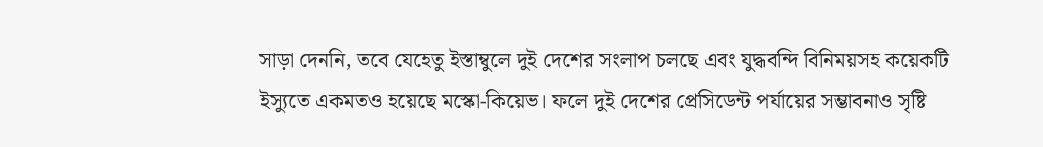সাড়া দেননি, তবে যেহেতু ইস্তাম্বুলে দুই দেশের সংলাপ চলছে এবং যুদ্ধবন্দি বিনিময়সহ কয়েকটি ইস্যুতে একমতও হয়েছে মস্কো-কিয়েভ। ফলে দুই দেশের প্রেসিডেন্ট পর্যায়ের সম্ভাবনাও সৃষ্টি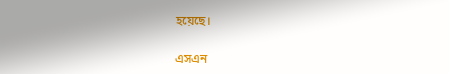হয়েছে।

এসএন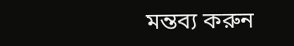মন্তব্য করুন